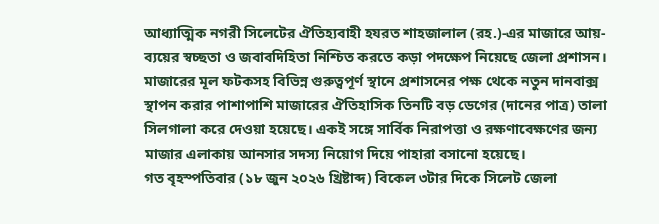আধ্যাত্মিক নগরী সিলেটের ঐতিহ্যবাহী হযরত শাহজালাল (রহ.)-এর মাজারে আয়-ব্যয়ের স্বচ্ছতা ও জবাবদিহিতা নিশ্চিত করতে কড়া পদক্ষেপ নিয়েছে জেলা প্রশাসন। মাজারের মূল ফটকসহ বিভিন্ন গুরুত্বপূর্ণ স্থানে প্রশাসনের পক্ষ থেকে নতুন দানবাক্স স্থাপন করার পাশাপাশি মাজারের ঐতিহাসিক তিনটি বড় ডেগের (দানের পাত্র) তালা সিলগালা করে দেওয়া হয়েছে। একই সঙ্গে সার্বিক নিরাপত্তা ও রক্ষণাবেক্ষণের জন্য মাজার এলাকায় আনসার সদস্য নিয়োগ দিয়ে পাহারা বসানো হয়েছে।
গত বৃহস্পতিবার (১৮ জুন ২০২৬ খ্রিষ্টাব্দ) বিকেল ৩টার দিকে সিলেট জেলা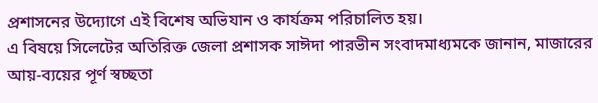প্রশাসনের উদ্যোগে এই বিশেষ অভিযান ও কার্যক্রম পরিচালিত হয়।
এ বিষয়ে সিলেটের অতিরিক্ত জেলা প্রশাসক সাঈদা পারভীন সংবাদমাধ্যমকে জানান, মাজারের আয়-ব্যয়ের পূর্ণ স্বচ্ছতা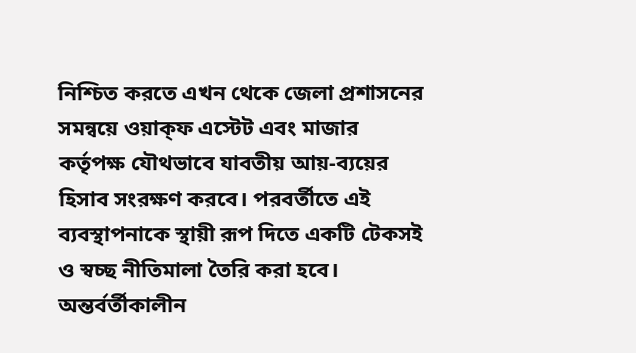নিশ্চিত করতে এখন থেকে জেলা প্রশাসনের সমন্বয়ে ওয়াক্ফ এস্টেট এবং মাজার কর্তৃপক্ষ যৌথভাবে যাবতীয় আয়-ব্যয়ের হিসাব সংরক্ষণ করবে। পরবর্তীতে এই ব্যবস্থাপনাকে স্থায়ী রূপ দিতে একটি টেকসই ও স্বচ্ছ নীতিমালা তৈরি করা হবে। অন্তর্বর্তীকালীন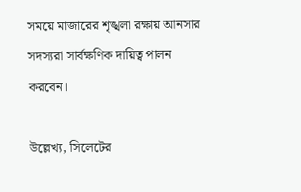সময়ে মাজারের শৃঙ্খলা রক্ষায় আনসার সদস্যরা সার্বক্ষণিক দায়িত্ব পালন করবেন।

উল্লেখ্য, সিলেটের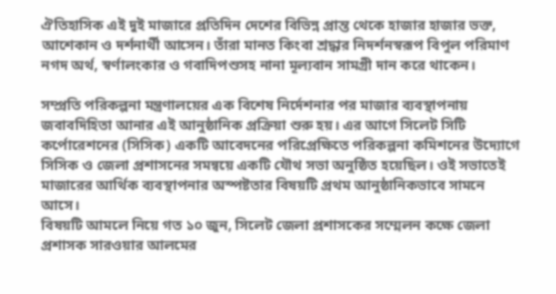ঐতিহাসিক এই দুই মাজারে প্রতিদিন দেশের বিভিন্ন প্রান্ত থেকে হাজার হাজার ভক্ত, আশেকান ও দর্শনার্থী আসেন। তাঁরা মানত কিংবা শ্রদ্ধার নিদর্শনস্বরূপ বিপুল পরিমাণ নগদ অর্থ, স্বর্ণালংকার ও গবাদিপশুসহ নানা মূল্যবান সামগ্রী দান করে থাকেন।

সম্প্রতি পরিকল্পনা মন্ত্রণালয়ের এক বিশেষ নির্দেশনার পর মাজার ব্যবস্থাপনায় জবাবদিহিতা আনার এই আনুষ্ঠানিক প্রক্রিয়া শুরু হয়। এর আগে সিলেট সিটি কর্পোরেশনের (সিসিক) একটি আবেদনের পরিপ্রেক্ষিতে পরিকল্পনা কমিশনের উদ্যোগে সিসিক ও জেলা প্রশাসনের সমন্বয়ে একটি যৌথ সভা অনুষ্ঠিত হয়েছিল। ওই সভাতেই মাজারের আর্থিক ব্যবস্থাপনার অস্পষ্টতার বিষয়টি প্রথম আনুষ্ঠানিকভাবে সামনে আসে।
বিষয়টি আমলে নিয়ে গত ১০ জুন, সিলেট জেলা প্রশাসকের সম্মেলন কক্ষে জেলা প্রশাসক সারওয়ার আলমের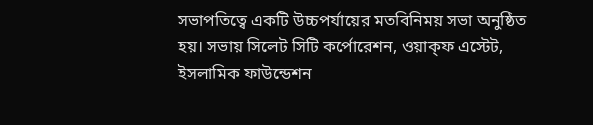সভাপতিত্বে একটি উচ্চপর্যায়ের মতবিনিময় সভা অনুষ্ঠিত হয়। সভায় সিলেট সিটি কর্পোরেশন, ওয়াক্ফ এস্টেট, ইসলামিক ফাউন্ডেশন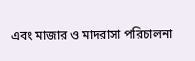এবং মাজার ও মাদরাসা পরিচালনা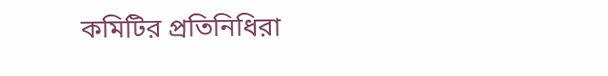কমিটির প্রতিনিধিরা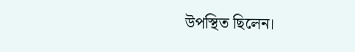উপস্থিত ছিলেন।